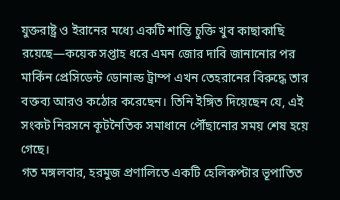যুক্তরাষ্ট্র ও ইরানের মধ্যে একটি শান্তি চুক্তি খুব কাছাকাছি রয়েছে—কয়েক সপ্তাহ ধরে এমন জোর দাবি জানানোর পর মার্কিন প্রেসিডেন্ট ডোনাল্ড ট্রাম্প এখন তেহরানের বিরুদ্ধে তার বক্তব্য আরও কঠোর করেছেন। তিনি ইঙ্গিত দিয়েছেন যে, এই সংকট নিরসনে কূটনৈতিক সমাধানে পৌঁছানোর সময় শেষ হয়ে গেছে।
গত মঙ্গলবার, হরমুজ প্রণালিতে একটি হেলিকপ্টার ভূপাতিত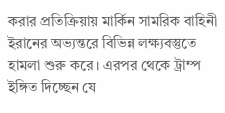করার প্রতিক্রিয়ায় মার্কিন সামরিক বাহিনী ইরানের অভ্যন্তরে বিভিন্ন লক্ষ্যবস্তুতে হামলা শুরু করে। এরপর থেকে ট্রাম্প ইঙ্গিত দিচ্ছেন যে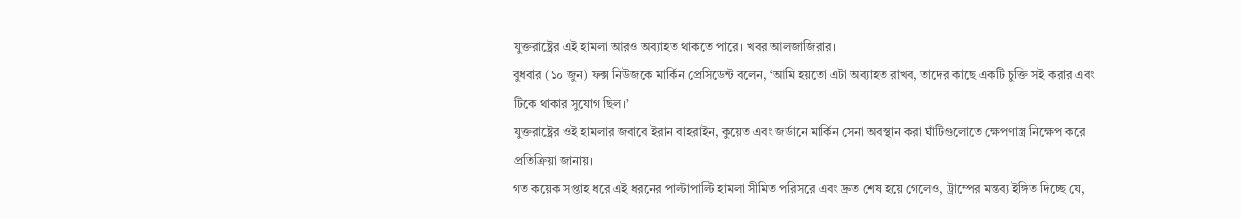যুক্তরাষ্ট্রের এই হামলা আরও অব্যাহত থাকতে পারে। খবর আলজাজিরার।
বুধবার (১০ জুন) ফক্স নিউজকে মার্কিন প্রেসিডেন্ট বলেন, ‘আমি হয়তো এটা অব্যাহত রাখব, তাদের কাছে একটি চুক্তি সই করার এবং টিকে থাকার সুযোগ ছিল।’
যুক্তরাষ্ট্রের ওই হামলার জবাবে ইরান বাহরাইন, কুয়েত এবং জর্ডানে মার্কিন সেনা অবস্থান করা ঘাঁটিগুলোতে ক্ষেপণাস্ত্র নিক্ষেপ করে প্রতিক্রিয়া জানায়।
গত কয়েক সপ্তাহ ধরে এই ধরনের পাল্টাপাল্টি হামলা সীমিত পরিসরে এবং দ্রুত শেষ হয়ে গেলেও, ট্রাম্পের মন্তব্য ইঙ্গিত দিচ্ছে যে,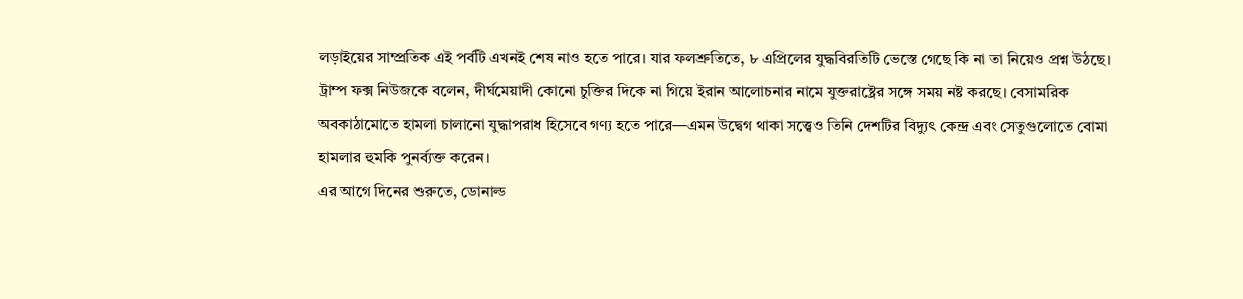লড়াইয়ের সাম্প্রতিক এই পর্বটি এখনই শেষ নাও হতে পারে। যার ফলশ্রুতিতে, ৮ এপ্রিলের যুদ্ধবিরতিটি ভেস্তে গেছে কি না তা নিয়েও প্রশ্ন উঠছে।
ট্রাম্প ফক্স নিউজকে বলেন, দীর্ঘমেয়াদী কোনো চুক্তির দিকে না গিয়ে ইরান আলোচনার নামে যুক্তরাষ্ট্রের সঙ্গে সময় নষ্ট করছে। বেসামরিক অবকাঠামোতে হামলা চালানো যুদ্ধাপরাধ হিসেবে গণ্য হতে পারে—এমন উদ্বেগ থাকা সত্ত্বেও তিনি দেশটির বিদ্যুৎ কেন্দ্র এবং সেতুগুলোতে বোমা হামলার হুমকি পুনর্ব্যক্ত করেন।
এর আগে দিনের শুরুতে, ডোনাল্ড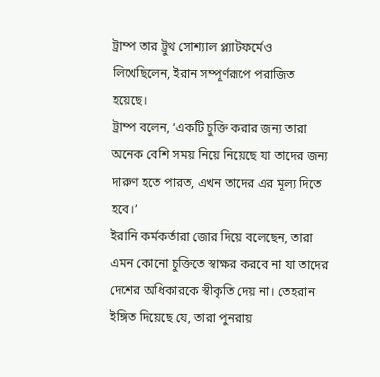ট্রাম্প তার ট্রুথ সোশ্যাল প্ল্যাটফর্মেও লিখেছিলেন, ইরান সম্পূর্ণরূপে পরাজিত হয়েছে।
ট্রাম্প বলেন, ‘একটি চুক্তি করার জন্য তারা অনেক বেশি সময় নিয়ে নিয়েছে যা তাদের জন্য দারুণ হতে পারত, এখন তাদের এর মূল্য দিতে হবে।’
ইরানি কর্মকর্তারা জোর দিয়ে বলেছেন, তারা এমন কোনো চুক্তিতে স্বাক্ষর করবে না যা তাদের দেশের অধিকারকে স্বীকৃতি দেয় না। তেহরান ইঙ্গিত দিয়েছে যে, তারা পুনরায়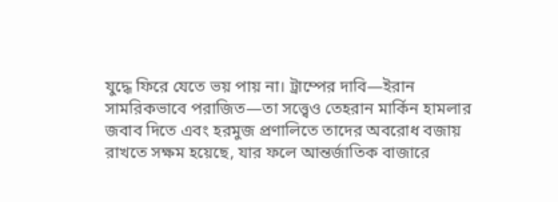যুদ্ধে ফিরে যেতে ভয় পায় না। ট্রাম্পের দাবি—ইরান সামরিকভাবে পরাজিত—তা সত্ত্বেও তেহরান মার্কিন হামলার জবাব দিতে এবং হরমুজ প্রণালিতে তাদের অবরোধ বজায় রাখতে সক্ষম হয়েছে, যার ফলে আন্তর্জাতিক বাজারে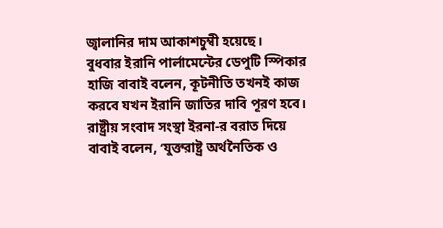জ্বালানির দাম আকাশচুম্বী হয়েছে।
বুধবার ইরানি পার্লামেন্টের ডেপুটি স্পিকার হাজি বাবাই বলেন, কূটনীতি তখনই কাজ করবে যখন ইরানি জাতির দাবি পূরণ হবে। রাষ্ট্রীয় সংবাদ সংস্থা ইরনা-র বরাত দিয়ে বাবাই বলেন, ‘যুক্তরাষ্ট্র অর্থনৈতিক ও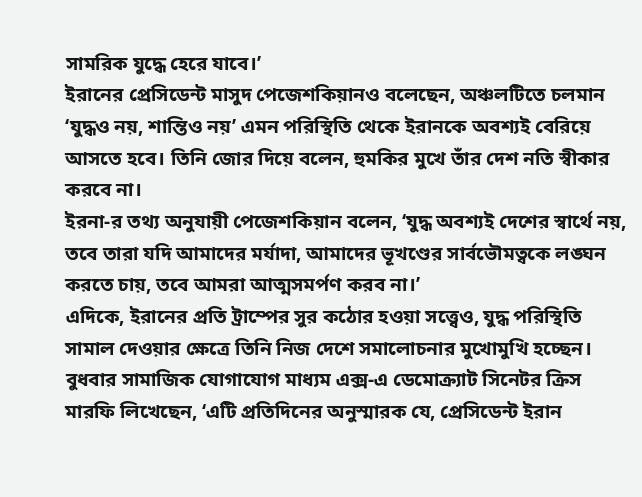সামরিক যুদ্ধে হেরে যাবে।’
ইরানের প্রেসিডেন্ট মাসুদ পেজেশকিয়ানও বলেছেন, অঞ্চলটিতে চলমান ‘যুদ্ধও নয়, শান্তিও নয়’ এমন পরিস্থিতি থেকে ইরানকে অবশ্যই বেরিয়ে আসতে হবে। তিনি জোর দিয়ে বলেন, হুমকির মুখে তাঁর দেশ নতি স্বীকার করবে না।
ইরনা-র তথ্য অনুযায়ী পেজেশকিয়ান বলেন, ‘যুদ্ধ অবশ্যই দেশের স্বার্থে নয়, তবে তারা যদি আমাদের মর্যাদা, আমাদের ভূখণ্ডের সার্বভৌমত্বকে লঙ্ঘন করতে চায়, তবে আমরা আত্মসমর্পণ করব না।’
এদিকে, ইরানের প্রতি ট্রাম্পের সুর কঠোর হওয়া সত্ত্বেও, যুদ্ধ পরিস্থিতি সামাল দেওয়ার ক্ষেত্রে তিনি নিজ দেশে সমালোচনার মুখোমুখি হচ্ছেন।
বুধবার সামাজিক যোগাযোগ মাধ্যম এক্স-এ ডেমোক্র্যাট সিনেটর ক্রিস মারফি লিখেছেন, ‘এটি প্রতিদিনের অনুস্মারক যে, প্রেসিডেন্ট ইরান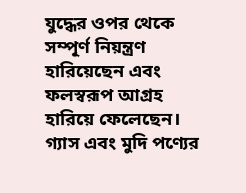যুদ্ধের ওপর থেকে সম্পূর্ণ নিয়ন্ত্রণ হারিয়েছেন এবং ফলস্বরূপ আগ্রহ হারিয়ে ফেলেছেন। গ্যাস এবং মুদি পণ্যের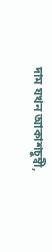দাম যখন আকাশচুম্বী,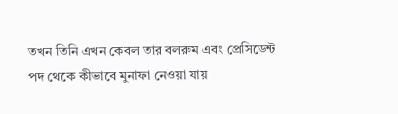তখন তিনি এখন কেবল তার বলরুম এবং প্রেসিডেন্ট পদ থেকে কীভাবে মুনাফা নেওয়া যায়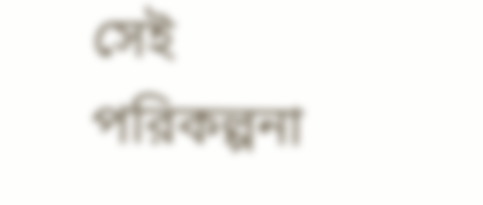সেই পরিকল্পনা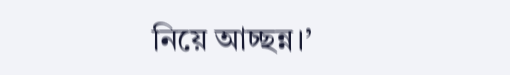নিয়ে আচ্ছন্ন।’